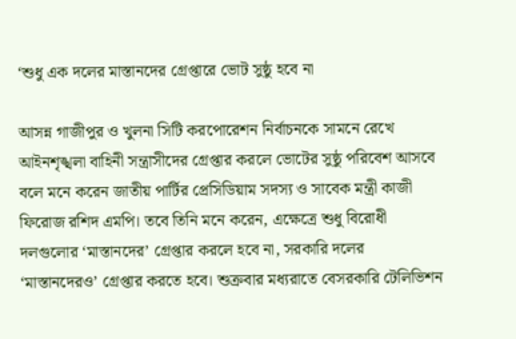‘শুধু এক দলের মাস্তানদের গ্রেপ্তারে ভোট সুষ্ঠু হবে না

আসন্ন গাজীপুর ও খুলনা সিটি করপোরেশন নির্বাচনকে সামনে রেখে আইনশৃঙ্খলা বাহিনী সন্ত্রাসীদের গ্রেপ্তার করলে ভোটের সুষ্ঠু পরিবেশ আসবে বলে মনে করেন জাতীয় পার্টির প্রেসিডিয়াম সদস্য ও সাবেক মন্ত্রী কাজী ফিরোজ রশিদ এমপি। তবে তিনি মনে করেন, এক্ষেত্রে শুধু বিরোধী দলগুলোর ‘মাস্তানদের’ গ্রেপ্তার করলে হবে না, সরকারি দলের ‘মাস্তানদেরও’ গ্রেপ্তার করতে হবে। শুক্রবার মধ্যরাতে বেসরকারি টেলিভিশন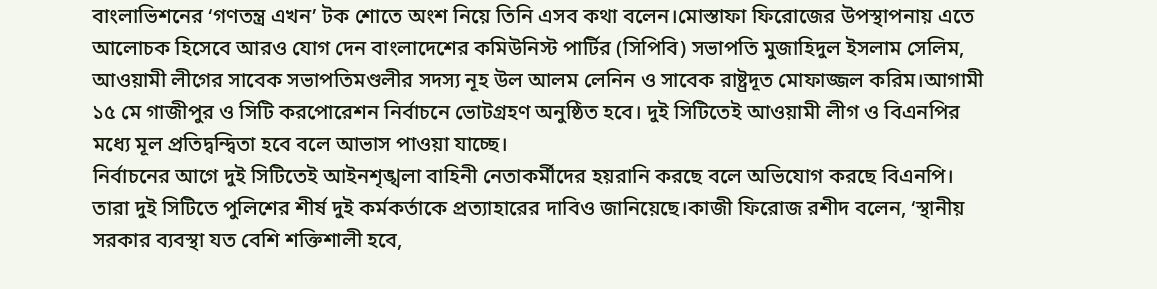বাংলাভিশনের ‘গণতন্ত্র এখন’ টক শোতে অংশ নিয়ে তিনি এসব কথা বলেন।মোস্তাফা ফিরোজের উপস্থাপনায় এতে আলোচক হিসেবে আরও যোগ দেন বাংলাদেশের কমিউনিস্ট পার্টির (সিপিবি) সভাপতি মুজাহিদুল ইসলাম সেলিম, আওয়ামী লীগের সাবেক সভাপতিমণ্ডলীর সদস্য নূহ উল আলম লেনিন ও সাবেক রাষ্ট্রদূত মোফাজ্জল করিম।আগামী ১৫ মে গাজীপুর ও সিটি করপোরেশন নির্বাচনে ভোটগ্রহণ অনুষ্ঠিত হবে। দুই সিটিতেই আওয়ামী লীগ ও বিএনপির মধ্যে মূল প্রতিদ্বন্দ্বিতা হবে বলে আভাস পাওয়া যাচ্ছে।
নির্বাচনের আগে দুই সিটিতেই আইনশৃঙ্খলা বাহিনী নেতাকর্মীদের হয়রানি করছে বলে অভিযোগ করছে বিএনপি। তারা দুই সিটিতে পুলিশের শীর্ষ দুই কর্মকর্তাকে প্রত্যাহারের দাবিও জানিয়েছে।কাজী ফিরোজ রশীদ বলেন, ‘স্থানীয় সরকার ব্যবস্থা যত বেশি শক্তিশালী হবে,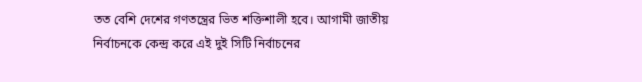তত বেশি দেশের গণতন্ত্রের ভিত শক্তিশালী হবে। আগামী জাতীয় নির্বাচনকে কেন্দ্র করে এই দুই সিটি নির্বাচনের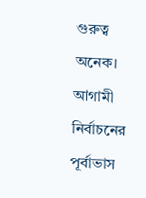গুরুত্ব অনেক। আগামী নির্বাচনের পূর্বাভাস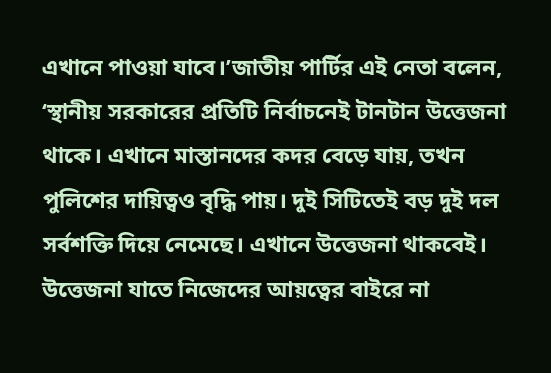এখানে পাওয়া যাবে।’জাতীয় পার্টির এই নেতা বলেন, ‘স্থানীয় সরকারের প্রতিটি নির্বাচনেই টানটান উত্তেজনা থাকে। এখানে মাস্তানদের কদর বেড়ে যায়, তখন পুলিশের দায়িত্বও বৃদ্ধি পায়। দুই সিটিতেই বড় দুই দল সর্বশক্তি দিয়ে নেমেছে। এখানে উত্তেজনা থাকবেই। উত্তেজনা যাতে নিজেদের আয়ত্বের বাইরে না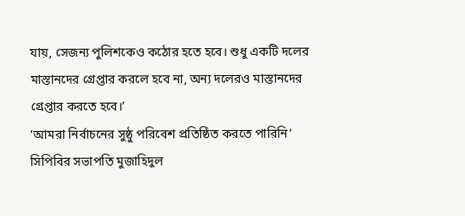যায়, সেজন্য পুলিশকেও কঠোর হতে হবে। শুধু একটি দলের মাস্তানদের গ্রেপ্তার করলে হবে না, অন্য দলেরও মাস্তানদের গ্রেপ্তার করতে হবে।’
‘আমরা নির্বাচনের সুষ্ঠু পরিবেশ প্রতিষ্ঠিত করতে পারিনি’
সিপিবির সভাপতি মুজাহিদুল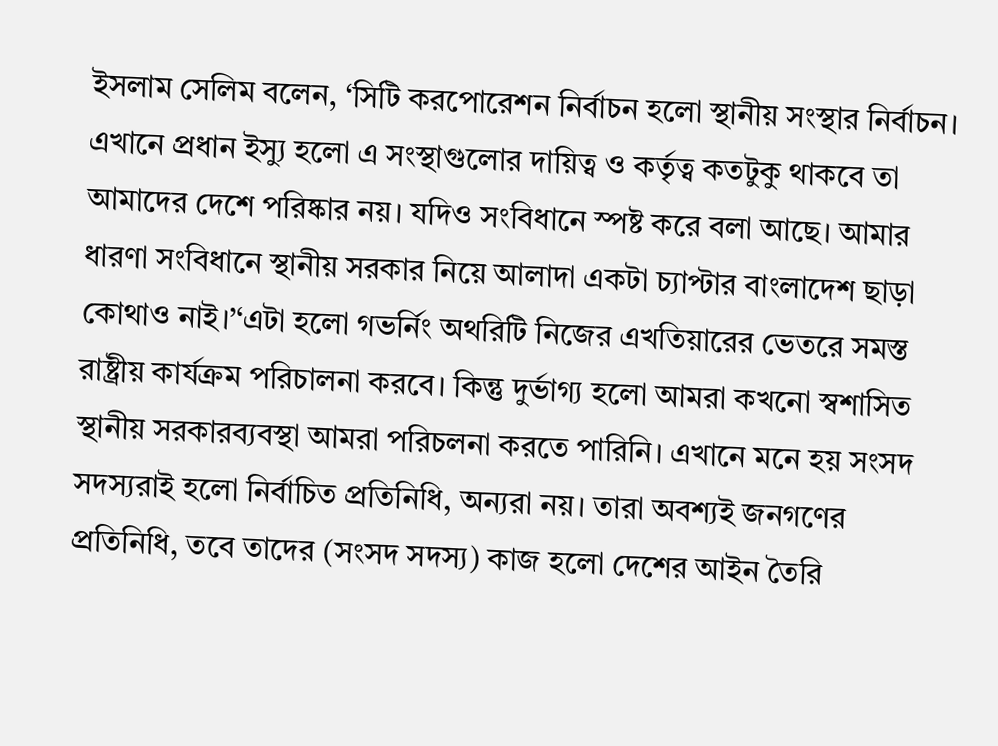ইসলাম সেলিম বলেন, ‘সিটি করপোরেশন নির্বাচন হলো স্থানীয় সংস্থার নির্বাচন। এখানে প্রধান ইস্যু হলো এ সংস্থাগুলোর দায়িত্ব ও কর্তৃত্ব কতটুকু থাকবে তা আমাদের দেশে পরিষ্কার নয়। যদিও সংবিধানে স্পষ্ট করে বলা আছে। আমার ধারণা সংবিধানে স্থানীয় সরকার নিয়ে আলাদা একটা চ্যাপ্টার বাংলাদেশ ছাড়া কোথাও নাই।’‘এটা হলো গভর্নিং অথরিটি নিজের এখতিয়ারের ভেতরে সমস্ত রাষ্ট্রীয় কার্যক্রম পরিচালনা করবে। কিন্তু দুর্ভাগ্য হলো আমরা কখনো স্বশাসিত স্থানীয় সরকারব্যবস্থা আমরা পরিচলনা করতে পারিনি। এখানে মনে হয় সংসদ সদস্যরাই হলো নির্বাচিত প্রতিনিধি, অন্যরা নয়। তারা অবশ্যই জনগণের প্রতিনিধি, তবে তাদের (সংসদ সদস্য) কাজ হলো দেশের আইন তৈরি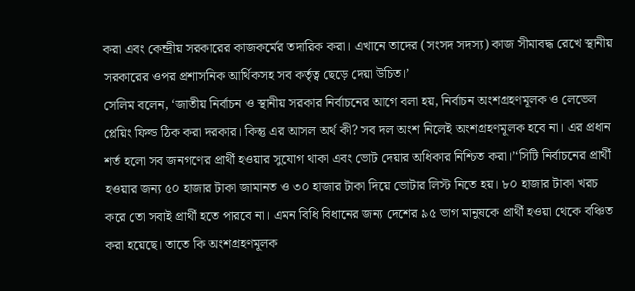করা এবং কেন্দ্রীয় সরকারের কাজকর্মের তদারিক করা। এখানে তাদের (সংসদ সদস্য) কাজ সীমাবদ্ধ রেখে স্থানীয় সরকারের ওপর প্রশাসনিক আর্থিকসহ সব কর্তৃত্ব ছেড়ে দেয়া উচিত।’
সেলিম বলেন, ‘জাতীয় নির্বাচন ও স্থানীয় সরকার নির্বাচনের আগে বলা হয়, নির্বাচন অংশগ্রহণমূলক ও লেভেল প্লেয়িং ফিল্ড ঠিক করা দরকার। কিন্তু এর আসল অর্থ কী? সব দল অংশ নিলেই অংশগ্রহণমূলক হবে না। এর প্রধান শর্ত হলো সব জনগণের প্রার্থী হওয়ার সুযোগ থাকা এবং ভোট দেয়ার অধিকার নিশ্চিত করা।’‘সিটি নির্বাচনের প্রার্থী হওয়ার জন্য ৫০ হাজার টাকা জামানত ও ৩০ হাজার টাকা দিয়ে ভোটার লিস্ট নিতে হয়। ৮০ হাজার টাকা খরচ করে তো সবাই প্রার্থী হতে পারবে না। এমন বিধি বিধানের জন্য দেশের ৯৫ ভাগ মানুষকে প্রার্থী হওয়া থেকে বঞ্চিত করা হয়েছে। তাতে কি অংশগ্রহণমূলক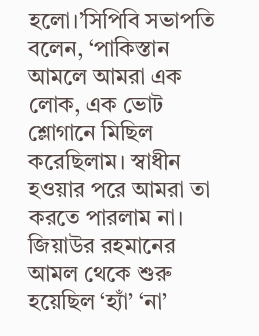হলো।’সিপিবি সভাপতি বলেন, ‘পাকিস্তান আমলে আমরা এক লোক, এক ভোট শ্লোগানে মিছিল করেছিলাম। স্বাধীন হওয়ার পরে আমরা তা করতে পারলাম না। জিয়াউর রহমানের আমল থেকে শুরু হয়েছিল ‘হ্যাঁ’ ‘না’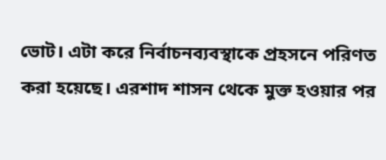ভোট। এটা করে নির্বাচনব্যবস্থাকে প্রহসনে পরিণত করা হয়েছে। এরশাদ শাসন থেকে মুক্ত হওয়ার পর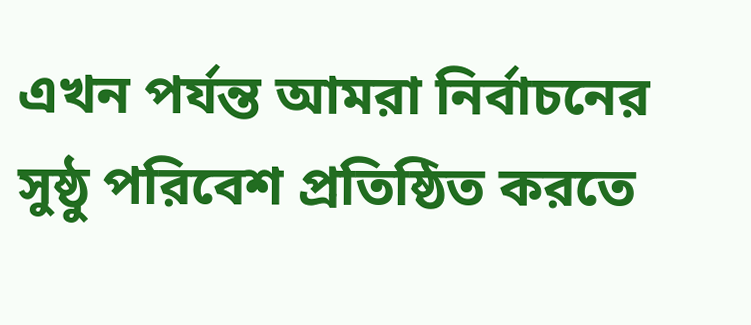এখন পর্যন্ত আমরা নির্বাচনের সুষ্ঠু পরিবেশ প্রতিষ্ঠিত করতে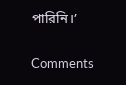পারিনি।’

Comments